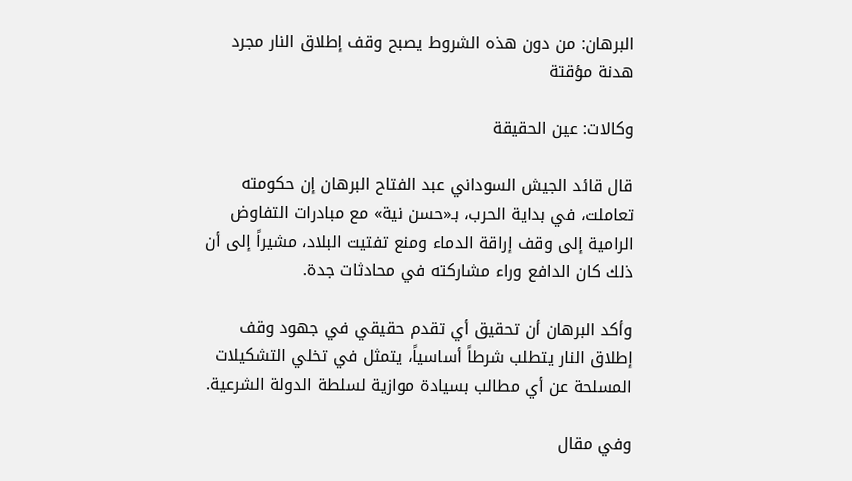البرهان: من دون هذه الشروط يصبح وقف إطلاق النار مجرد هدنة مؤقتة

وكالات: عين الحقيقة

قال قائد الجيش السوداني عبد الفتاح البرهان إن حكومته تعاملت، في بداية الحرب، بـ«حسن نية» مع مبادرات التفاوض الرامية إلى وقف إراقة الدماء ومنع تفتيت البلاد، مشيراً إلى أن ذلك كان الدافع وراء مشاركته في محادثات جدة.

وأكد البرهان أن تحقيق أي تقدم حقيقي في جهود وقف إطلاق النار يتطلب شرطاً أساسياً، يتمثل في تخلي التشكيلات المسلحة عن أي مطالب بسيادة موازية لسلطة الدولة الشرعية.

وفي مقال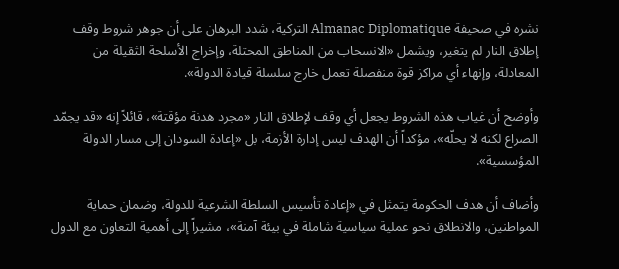نشره في صحيفة Almanac Diplomatique التركية، شدد البرهان على أن جوهر شروط وقف إطلاق النار لم يتغير، ويشمل «الانسحاب من المناطق المحتلة، وإخراج الأسلحة الثقيلة من المعادلة، وإنهاء أي مراكز قوة منفصلة تعمل خارج سلسلة قيادة الدولة».

وأوضح أن غياب هذه الشروط يجعل أي وقف لإطلاق النار «مجرد هدنة مؤقتة»، قائلاً إنه «قد يجمّد الصراع لكنه لا يحلّه»، مؤكداً أن الهدف ليس إدارة الأزمة، بل «إعادة السودان إلى مسار الدولة المؤسسية».

وأضاف أن هدف الحكومة يتمثل في «إعادة تأسيس السلطة الشرعية للدولة، وضمان حماية المواطنين، والانطلاق نحو عملية سياسية شاملة في بيئة آمنة»، مشيراً إلى أهمية التعاون مع الدول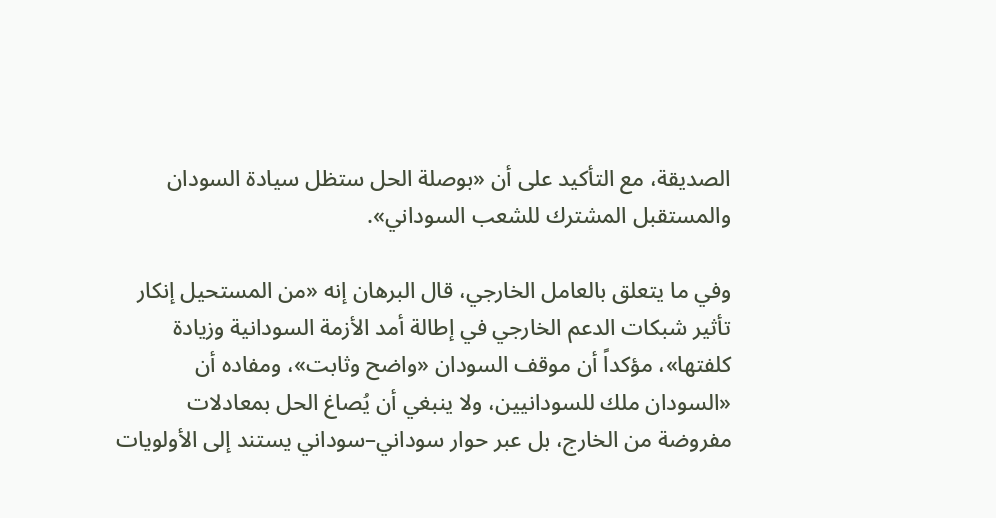الصديقة، مع التأكيد على أن «بوصلة الحل ستظل سيادة السودان والمستقبل المشترك للشعب السوداني».

وفي ما يتعلق بالعامل الخارجي، قال البرهان إنه «من المستحيل إنكار تأثير شبكات الدعم الخارجي في إطالة أمد الأزمة السودانية وزيادة كلفتها»، مؤكداً أن موقف السودان «واضح وثابت»، ومفاده أن «السودان ملك للسودانيين، ولا ينبغي أن يُصاغ الحل بمعادلات مفروضة من الخارج، بل عبر حوار سوداني–سوداني يستند إلى الأولويات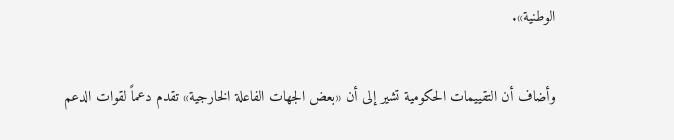الوطنية».

وأضاف أن التقييمات الحكومية تشير إلى أن «بعض الجهات الفاعلة الخارجية» تقدم دعماً لقوات الدعم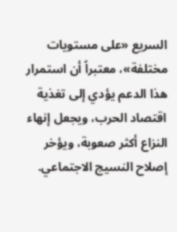السريع «على مستويات مختلفة»، معتبراً أن استمرار هذا الدعم يؤدي إلى تغذية اقتصاد الحرب، ويجعل إنهاء النزاع أكثر صعوبة، ويؤخر إصلاح النسيج الاجتماعي.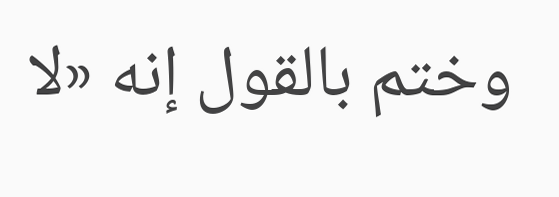وختم بالقول إنه «لا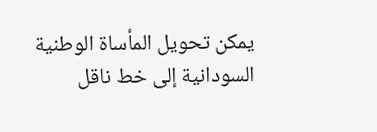يمكن تحويل المأساة الوطنية السودانية إلى خط ناقل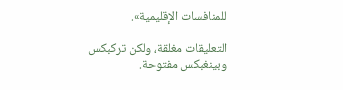للمنافسات الإقليمية».

التعليقات مغلقة، ولكن تركبكس وبينغبكس مفتوحة.